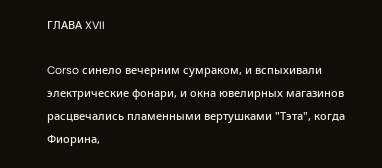ГЛАВА XVII

Corso синело вечерним сумраком, и вспыхивали электрические фонари, и окна ювелирных магазинов расцвечались пламенными вертушками "Тэта", когда Фиорина,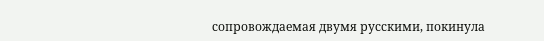сопровождаемая двумя русскими, покинула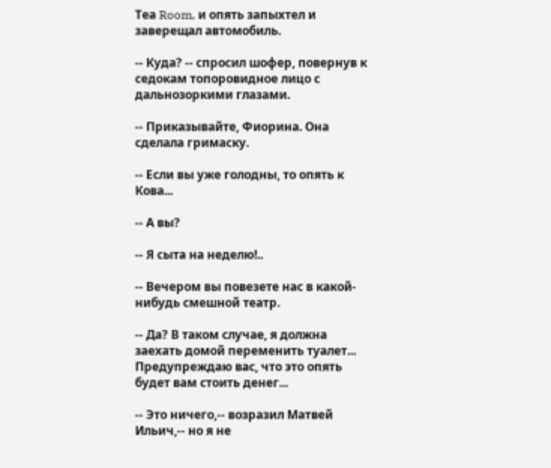Теа Room, и опять запыхтел и заверещал автомобиль.

-- Куда? -- спросил шофер, повернув к седокам топоровидное лицо с дальнозоркими глазами.

-- Приказывайте, Фиорина. Она сделала гримаску.

-- Если вы уже голодны, то опять к Кова...

-- А вы?

-- Я сыта на неделю!..

-- Вечером вы повезете нас в какой-нибудь смешной театр.

-- Да? В таком случае, я должна заехать домой переменить туалет... Предупреждаю вас, что это опять будет вам стоить денег...

-- Это ничего,-- возразил Матвей Ильич,-- но я не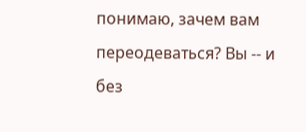понимаю, зачем вам переодеваться? Вы -- и без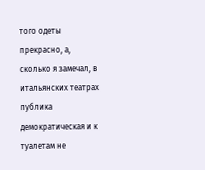того одеты прекрасно, а, сколько я замечал, в итальянских театрах публика демократическая и к туалетам не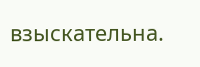взыскательна.